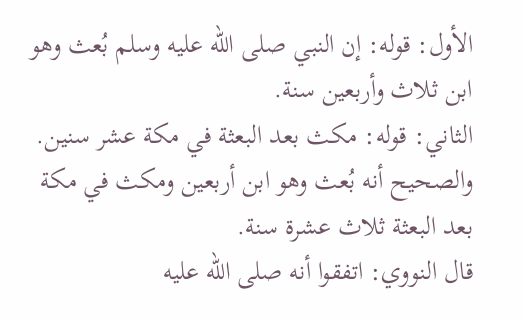الأول: قوله: إن النبي صلى الله عليه وسلم بُعث وهو ابن ثلاث وأربعين سنة.
الثاني: قوله: مكث بعد البعثة في مكة عشر سنين.
والصحيح أنه بُعث وهو ابن أربعين ومكث في مكة بعد البعثة ثلاث عشرة سنة.
قال النووي: اتفقوا أنه صلى الله عليه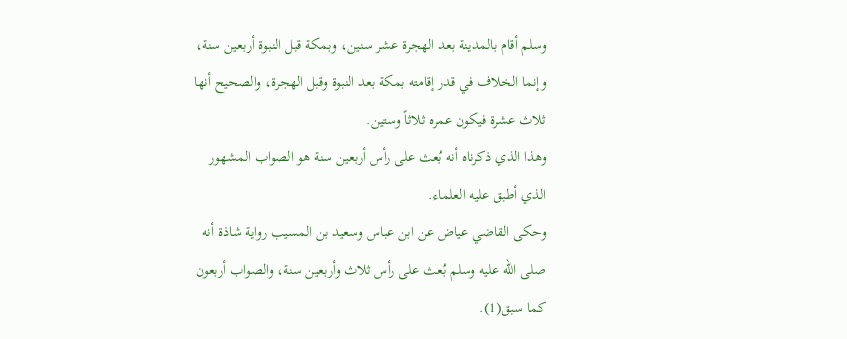وسلم أقام بالمدينة بعد الهجرة عشر سنين، وبمكة قبل النبوة أربعين سنة، وإنما الخلاف في قدر إقامته بمكة بعد النبوة وقبل الهجرة، والصحيح أنها ثلاث عشرة فيكون عمره ثلاثاً وستين.
وهذا الذي ذكرناه أنه بُعث على رأس أربعين سنة هو الصواب المشهور الذي أطبق عليه العلماء.
وحكى القاضي عياض عن ابن عباس وسعيد بن المسيب رواية شاذة أنه صلى الله عليه وسلم بُعث على رأس ثلاث وأربعين سنة، والصواب أربعون كما سبق(1).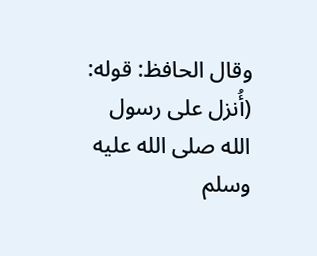وقال الحافظ: قوله: (أُنزل على رسول الله صلى الله عليه وسلم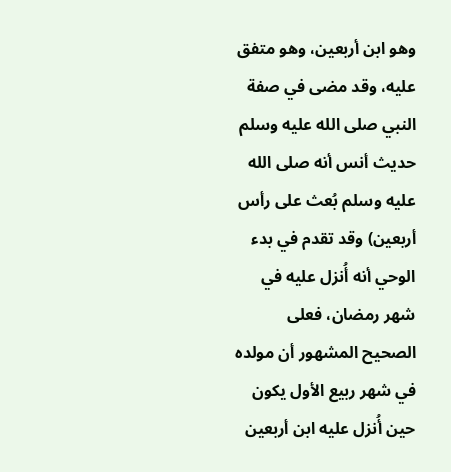وهو ابن أربعين، وهو متفق عليه، وقد مضى في صفة النبي صلى الله عليه وسلم حديث أنس أنه صلى الله عليه وسلم بُعث على رأس أربعين) وقد تقدم في بدء الوحي أنه أُنزل عليه في شهر رمضان، فعلى الصحيح المشهور أن مولده في شهر ربيع الأول يكون حين أُنزل عليه ابن أربعين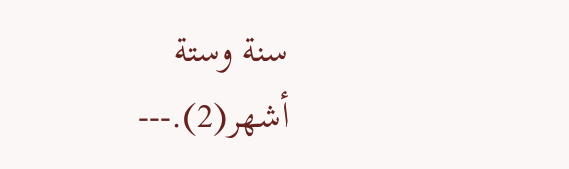سنة وستة أشهر(2).---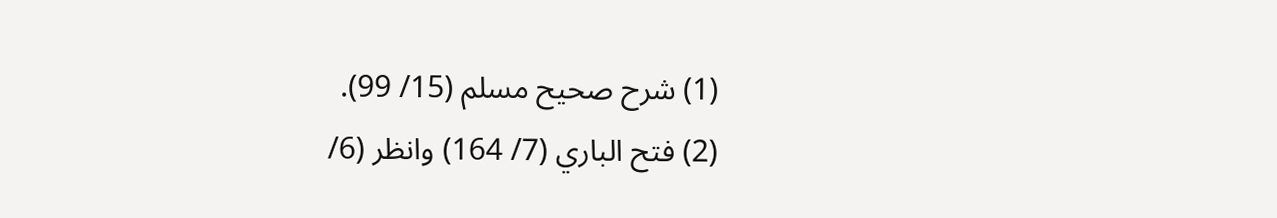(1) شرح صحيح مسلم (15/ 99).
(2) فتح الباري (7/ 164) وانظر (6/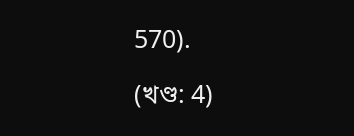570).

(খণ্ড: 4)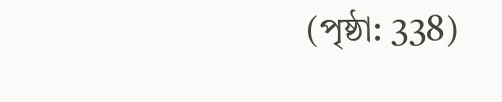(পৃষ্ঠা: 338)